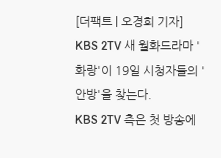[더팩트 | 오경희 기자] KBS 2TV 새 월화드라마 '화랑'이 19일 시청자들의 '안방'을 찾는다.
KBS 2TV 측은 첫 방송에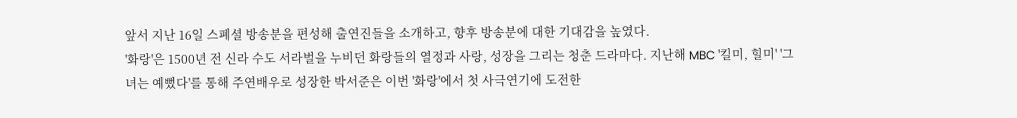앞서 지난 16일 스폐셜 방송분을 편성해 출연진들을 소개하고, 향후 방송분에 대한 기대감을 높였다.
'화랑'은 1500년 전 신라 수도 서라벌을 누비던 화랑들의 열정과 사랑, 성장을 그리는 청춘 드라마다. 지난해 MBC '킬미, 힐미' '그녀는 예뻤다'를 통해 주연배우로 성장한 박서준은 이번 '화랑'에서 첫 사극연기에 도전한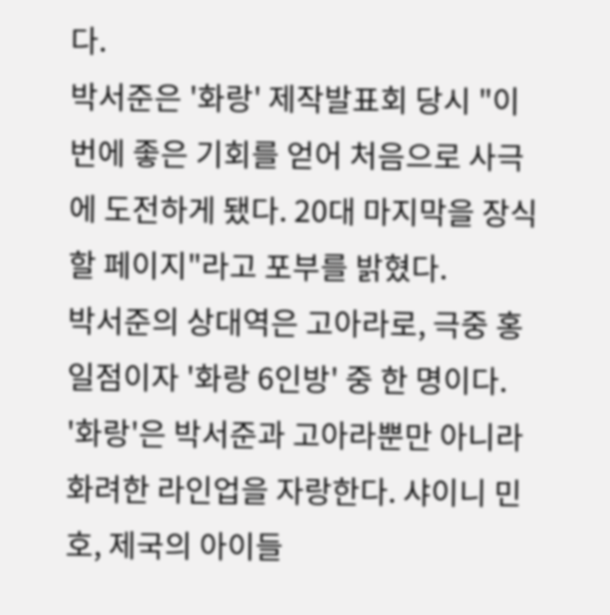다.
박서준은 '화랑' 제작발표회 당시 "이번에 좋은 기회를 얻어 처음으로 사극에 도전하게 됐다. 20대 마지막을 장식할 페이지"라고 포부를 밝혔다.
박서준의 상대역은 고아라로, 극중 홍일점이자 '화랑 6인방' 중 한 명이다.
'화랑'은 박서준과 고아라뿐만 아니라 화려한 라인업을 자랑한다. 샤이니 민호, 제국의 아이들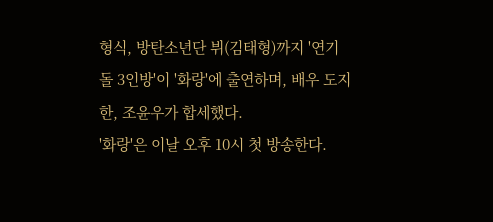형식, 방탄소년단 뷔(김태형)까지 '연기돌 3인방'이 '화랑'에 출연하며, 배우 도지한, 조윤우가 합세했다.
'화랑'은 이날 오후 10시 첫 방송한다.